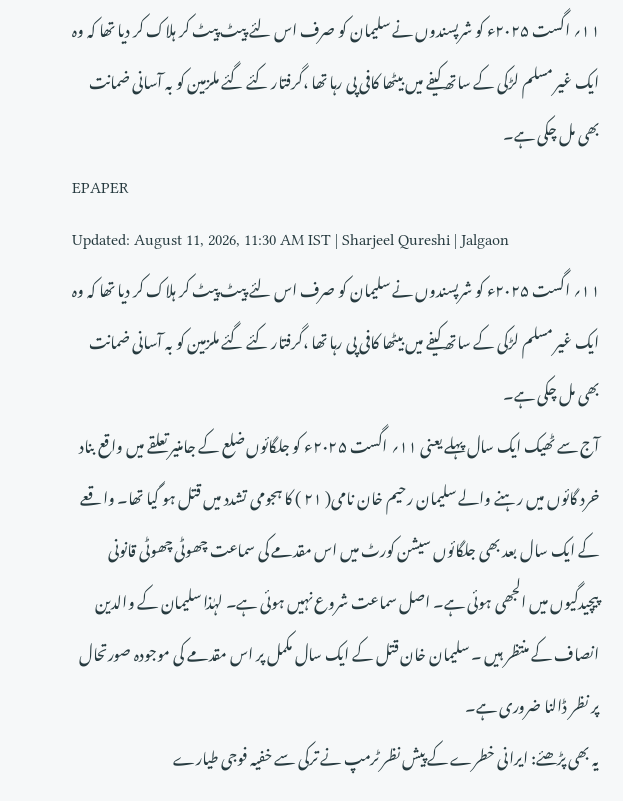۱۱؍ اگست ۲۰۲۵ء کو شرپسندوں نے سلیمان کو صرف اس لئے پیٹ پیٹ کر ہلاک کر دیا تھا کہ وہ ایک غیر مسلم لڑکی کے ساتھ کیفے میں بیٹھا کافی پی رہا تھا ،گرفتار کئے گئے ملزمین کو بہ آسانی ضمانت بھی مل چکی ہے۔
EPAPER
Updated: August 11, 2026, 11:30 AM IST | Sharjeel Qureshi | Jalgaon
۱۱؍ اگست ۲۰۲۵ء کو شرپسندوں نے سلیمان کو صرف اس لئے پیٹ پیٹ کر ہلاک کر دیا تھا کہ وہ ایک غیر مسلم لڑکی کے ساتھ کیفے میں بیٹھا کافی پی رہا تھا ،گرفتار کئے گئے ملزمین کو بہ آسانی ضمانت بھی مل چکی ہے۔
آج سے ٹھیک ایک سال پہلے یعنی ۱۱؍ اگست ۲۰۲۵ء کو جلگائوں ضلع کے جامنیر تعلقے میں واقع بناد خرد گائوں میں رہنے والے سلیمان رحیم خان نامی( ۲۱ ) کا ہجومی تشدد میں قتل ہو گیا تھا۔ واقعے کے ایک سال بعد بھی جلگائوں سیشن کورٹ میں اس مقدمے کی سماعت چھوٹی چھوٹی قانونی پیچیدگیوں میں الجھی ہوئی ہے۔ اصل سماعت شروع نہیں ہوئی ہے۔ لہٰذا سلیمان کے والدین انصاف کے منتظر ہیں ۔ سلیمان خان قتل کے ایک سال مکمل پر اس مقدمے کی موجودہ صورتحال پر نظر ڈالنا ضروری ہے۔
یہ بھی پڑھئے: ایرانی خطرے کے پیش نظر ٹرمپ نے ترکی سے خفیہ فوجی طیارے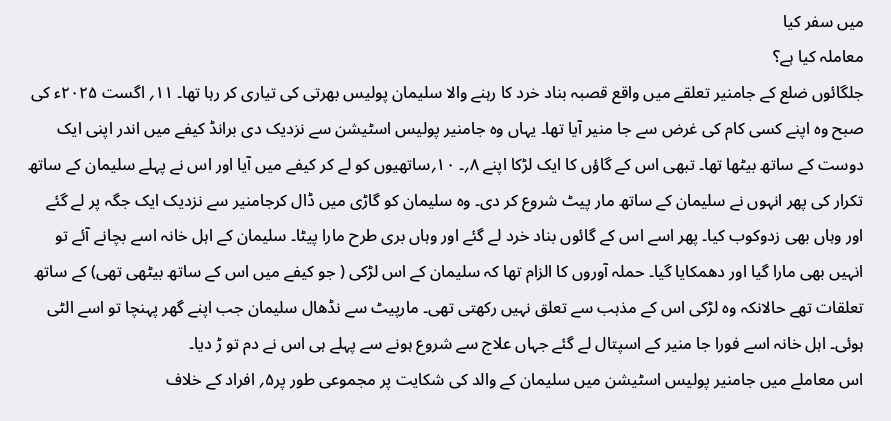میں سفر کیا
معاملہ کیا ہے؟
جلگائوں ضلع کے جامنیر تعلقے میں واقع قصبہ بناد خرد کا رہنے والا سلیمان پولیس بھرتی کی تیاری کر رہا تھا۔ ۱۱؍ اگست ۲۰۲۵ء کی صبح وہ اپنے کسی کام کی غرض سے جا منیر آیا تھا۔ یہاں وہ جامنیر پولیس اسٹیشن سے نزدیک دی برانڈ کیفے میں اندر اپنی ایک دوست کے ساتھ بیٹھا تھا۔ تبھی اس کے گاؤں کا ایک لڑکا اپنے ۸؍۔ ۱۰؍ساتھیوں کو لے کر کیفے میں آیا اور اس نے پہلے سلیمان کے ساتھ تکرار کی پھر انہوں نے سلیمان کے ساتھ مار پیٹ شروع کر دی۔ وہ سلیمان کو گاڑی میں ڈال کرجامنیر سے نزدیک ایک جگہ پر لے گئے اور وہاں بھی زدوکوب کیا۔ پھر اسے اس کے گائوں بناد خرد لے گئے اور وہاں بری طرح مارا پیٹا۔ سلیمان کے اہل خانہ اسے بچانے آئے تو انہیں بھی مارا گیا اور دھمکایا گیا۔ حملہ آوروں کا الزام تھا کہ سلیمان کے اس لڑکی ( جو کیفے میں اس کے ساتھ بیٹھی تھی) کے ساتھ تعلقات تھے حالانکہ وہ لڑکی اس کے مذہب سے تعلق نہیں رکھتی تھی۔ مارپیٹ سے نڈھال سلیمان جب اپنے گھر پہنچا تو اسے الٹی ہوئی۔ اہل خانہ اسے فورا جا منیر کے اسپتال لے گئے جہاں علاج سے شروع ہونے سے پہلے ہی اس نے دم تو ڑ دیا۔
اس معاملے میں جامنیر پولیس اسٹیشن میں سلیمان کے والد کی شکایت پر مجموعی طور پر۵؍ افراد کے خلاف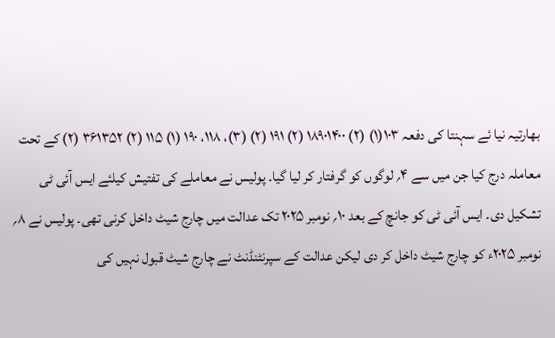بھارتیہ نیا ئے سہنتا کی دفعہ ۱۰۳(۱) (۲) ۱۸۹۰۱۴۰۰ (۲) ۱۹۱ (۲) (۳)، ۱۱۸، ۱۹۰ (۱) ۱۱۵ (۲) ۳۶۱۳۵۲ (۲) کے تحت معاملہ درج کیا جن میں سے ۴؍ لوگوں کو گرفتار کر لیا گیا۔ پولیس نے معاملے کی تفتیش کیلئے ایس آئی ٹی تشکیل دی۔ ایس آئی ٹی کو جانچ کے بعد ۱۰؍ نومبر ۲۰۲۵ تک عدالت میں چارج شیٹ داخل کرنی تھی۔ پولیس نے ۸؍ نومبر ۲۰۲۵ء کو چارج شیٹ داخل کر دی لیکن عدالت کے سپرنٹنڈنٹ نے چارج شیٹ قبول نہیں کی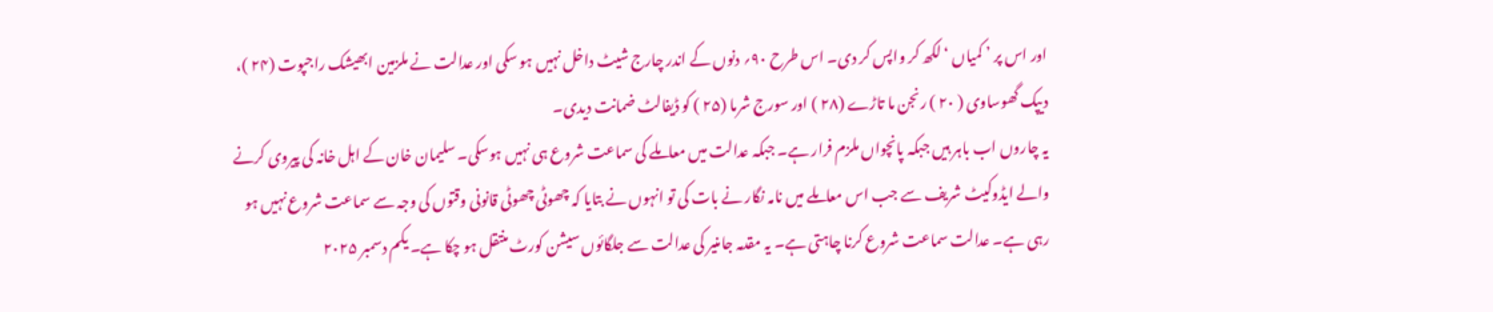اور اس پر ’ کمیاں ‘ لکھ کر واپس کر دی۔ اس طرح ۹۰؍ دنوں کے اندر چارج شیٹ داخل نہیں ہو سکی اور عدالت نے ملزمین ابھیشک راجپوت (۲۴ )، دیپک گھوساوی ( ۲۰ ) رنجن ما تاڑے (۲۸ ) اور سورج شرما (۲۵ ) کو ڈیفالٹ ضمانت دیدی۔
یہ چاروں اب باہر ہیں جبکہ پانچواں ملزم فرار ہے۔ جبکہ عدالت میں معاملے کی سماعت شروع ہی نہیں ہوسکی۔ سلیمان خان کے اہل خانہ کی پیروی کرنے والے ایڈوکیٹ شریف سے جب اس معاملے میں نامہ نگار نے بات کی تو انہوں نے بتایا کہ چھوٹی چھوٹی قانونی وقتوں کی وجہ سے سماعت شروع نہیں ہو رہی ہے۔ عدالت سماعت شروع کرنا چاہتی ہے۔ یہ مقدمہ جامنیر کی عدالت سے جلگائوں سیشن کورٹ منتقل ہو چکا ہے۔ یکم دسمبر ۲۰۲۵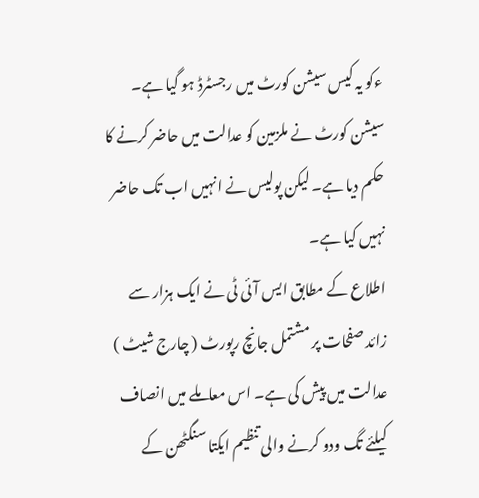ءکو یہ کیس سیشن کورٹ میں رجسٹرڈ ہو گیا ہے۔ سیشن کورٹ نے ملزمین کو عدالت میں حاضر کرنے کا حکم دیا ہے۔ لیکن پولیس نے انہیں اب تک حاضر نہیں کیا ہے۔
اطلاع کے مطابق ایس آئی ٹی نے ایک ہزار سے زائد صفحات پر مشتمل جانچ رپورٹ ( چارج شیٹ ) عدالت میں پیش کی ہے۔ اس معاملے میں انصاف کیلئے تگ ودو کرنے والی تنظیم ایکتا سنگٹھن کے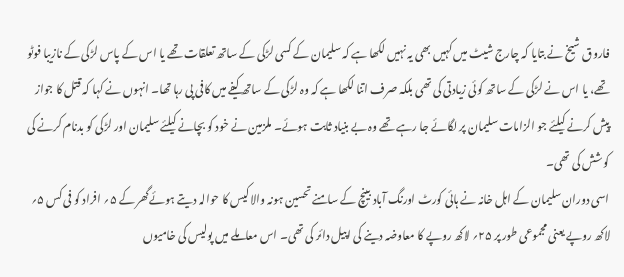فاروق شیخ نے بتایا کہ چارج شیٹ میں کہیں بھی یہ نہیں لکھا ہے کہ سلیمان کے کسی لڑکی کے ساتھ تعلقات تھے یا اس کے پاس لڑکی کے نازیبا فوٹو تھے، یا اس نے لڑکی کے ساتھ کوئی زیادتی کی تھی بلکہ صرف اتنا لکھا ہے کہ وہ لڑکی کے ساتھ کیفے میں کافی پی رہا تھا۔ انہوں نے کہا کہ قتل کا جواز پیش کرنے کیلئے جو الزامات سلیمان پر لگائے جا رہے تھے وہ بے بنیاد ثابت ہوئے۔ ملزمین نے خود کو بچانے کیلئے سلیمان اور لڑکی کو بدنام کرنے کی کوشش کی تھی۔
اسی دوران سلیمان کے اہل خانہ نے ہائی کورٹ اورنگ آباد بینچ کے سامنے تحسین ہونہ والا کیس کا حوالہ دیتے ہوئےگھر کے ۵؍ افراد کو فی کس ۵؍ لاکھ روپے یعنی مجموعی طور پر ۲۵؍ لاکھ روپے کا معاوضہ دینے کی اپیل دائر کی تھی۔ اس معاملے میں پولیس کی خامیوں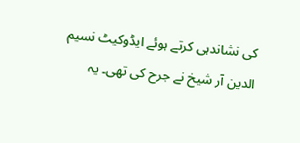کی نشاندہی کرتے ہوئے ایڈوکیٹ نسیم الدین آر شیخ نے جرح کی تھی۔ یہ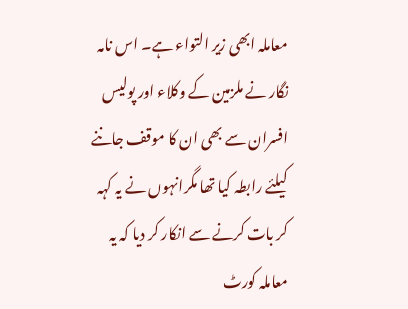معاملہ ابھی زیر التواء ہے۔ اس نامہ نگار نے ملزمین کے وکلاء اور پولیس افسران سے بھی ان کا موقف جاننے کیلئے رابطہ کیا تھا مگرانہوں نے یہ کہہ کر بات کرنے سے انکار کر دیا کہ یہ معاملہ کورٹ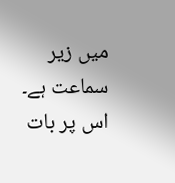میں زیر سماعت ہے۔ اس پر بات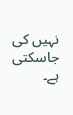نہیں کی جاسکتی ہے۔